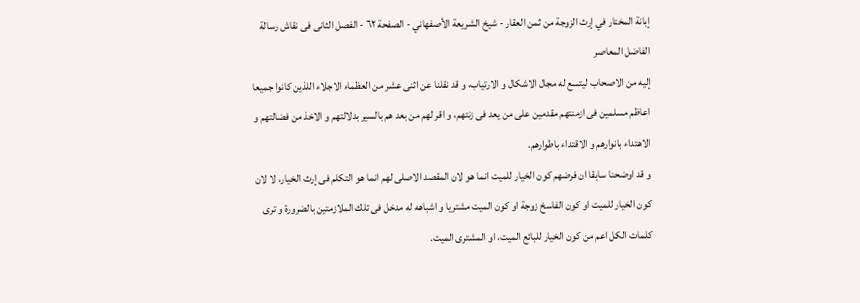إبانة المختار في إرث الزوجة من ثمن العقار - شيخ الشريعة الأصفهاني - الصفحة ٦٢ - الفصل الثانى فى نقاش رسالة الفاضل المعاصر
إليه من الاصحاب ليتسع له مجال الاشكال و الارتياب، و قد نقلنا عن اثنى عشر من العظماء الاجلاء اللذين كانوا جميعا اعاظم مسلمين فى ازمنتهم مقدمين على من يعد فى زنتهم، و اقر لهم من بعد هم بالسير بدلالتهم و الاخذ من فضالتهم و الاهتداء بانوارهم و الاقتداء باطوارهم.
و قد اوضحنا سابقا ان فرضهم كون الخيار للميت انما هو لان المقصد الاصلى لهم انما هو التكلم فى إرث الخيار، لا لان كون الخيار للميت او كون الفاسخ زوجة او كون الميت مشتريا و اشباهه له مدخل فى تلك الملازمتين بالضرورة و ترى كلمات الكل اعم من كون الخيار للبائع الميت، او المشترى الميت.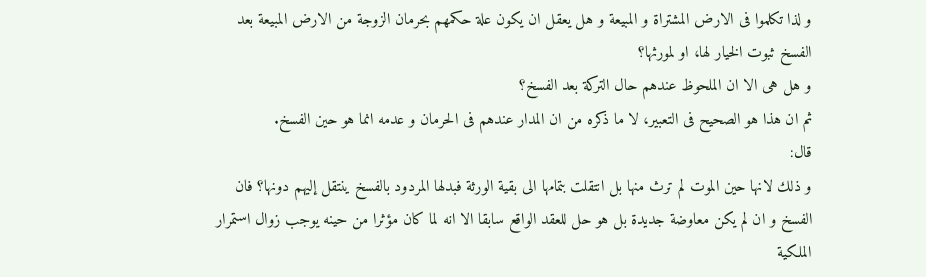و لذا تكلموا فى الارض المشتراة و المبيعة و هل يعقل ان يكون علة حكمهم بحرمان الزوجة من الارض المبيعة بعد الفسخ ثبوت الخيار لها، او لمورثها؟
و هل هى الا ان الملحوظ عندهم حال التركة بعد الفسخ؟
ثم ان هذا هو الصحيح فى التعبير، لا ما ذكره من ان المدار عندهم فى الحرمان و عدمه انما هو حين الفسخ.
قال:
و ذلك لانها حين الموت لم ترث منها بل انتقلت بتمامها الى بقية الورثة فبدلها المردود بالفسخ ينتقل إليهم دونها؟ فان الفسخ و ان لم يكن معاوضة جديدة بل هو حل للعقد الواقع سابقا الا انه لما كان مؤثرا من حينه يوجب زوال استمرار الملكية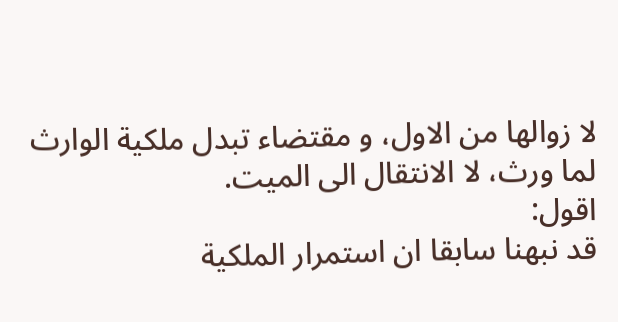لا زوالها من الاول، و مقتضاء تبدل ملكية الوارث لما ورث، لا الانتقال الى الميت.
اقول:
قد نبهنا سابقا ان استمرار الملكية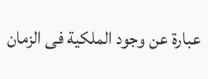عبارة عن وجود الملكية فى الزمان